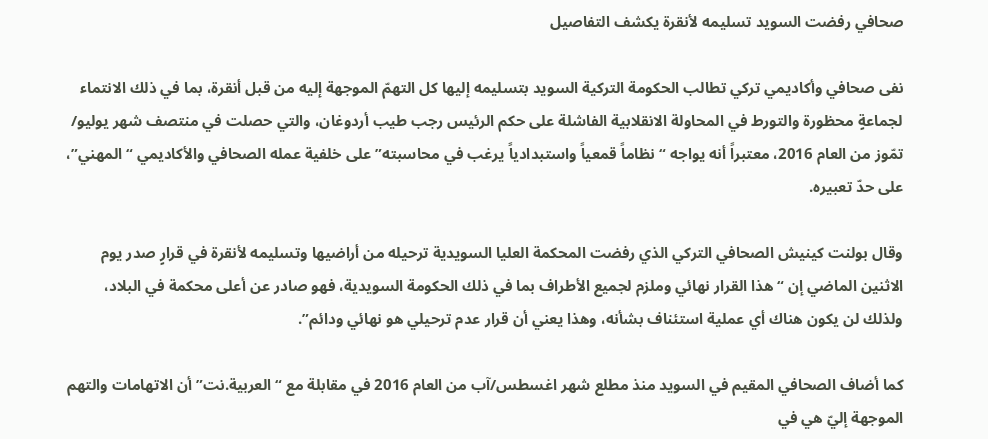صحافي رفضت السويد تسليمه لأنقرة يكشف التفاصيل

نفى صحافي وأكاديمي تركي تطالب الحكومة التركية السويد بتسليمه إليها كل التهمّ الموجهة إليه من قبل أنقرة، بما في ذلك الانتماء لجماعةٍ محظورة والتورط في المحاولة الانقلابية الفاشلة على حكم الرئيس رجب طيب أردوغان، والتي حصلت في منتصف شهر يوليو/ تمّوز من العام 2016، معتبراً أنه يواجه “نظاماً قمعياً واستبدادياً يرغب في محاسبته” على خلفية عمله الصحافي والأكاديمي “المهني”، على حدّ تعبيره.

وقال بولنت كينيش الصحافي التركي الذي رفضت المحكمة العليا السويدية ترحيله من أراضيها وتسليمه لأنقرة في قرارٍ صدر يوم الاثنين الماضي إن “هذا القرار نهائي وملزم لجميع الأطراف بما في ذلك الحكومة السويدية، فهو صادر عن أعلى محكمة في البلاد، ولذلك لن يكون هناك أي عملية استئناف بشأنه، وهذا يعني أن قرار عدم ترحيلي هو نهائي ودائم”.

كما أضاف الصحافي المقيم في السويد منذ مطلع شهر اغسطس/آب من العام 2016 في مقابلة مع “العربية.نت” أن الاتهامات والتهم الموجهة إليّ هي في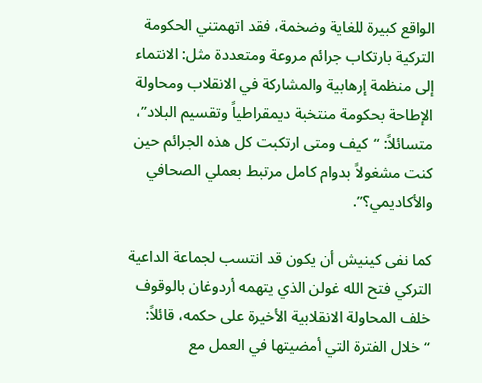الواقع كبيرة للغاية وضخمة، فقد اتهمتني الحكومة التركية بارتكاب جرائم مروعة ومتعددة مثل: الانتماء إلى منظمة إرهابية والمشاركة في الانقلاب ومحاولة الإطاحة بحكومة منتخبة ديمقراطياً وتقسيم البلاد”، متسائلاً: “كيف ومتى ارتكبت كل هذه الجرائم حين كنت مشغولاً بدوام كامل مرتبط بعملي الصحافي والأكاديمي؟”.

كما نفى كينيش أن يكون قد انتسب لجماعة الداعية التركي فتح الله غولن الذي يتهمه أردوغان بالوقوف خلف المحاولة الانقلابية الأخيرة على حكمه، قائلاً: “خلال الفترة التي أمضيتها في العمل مع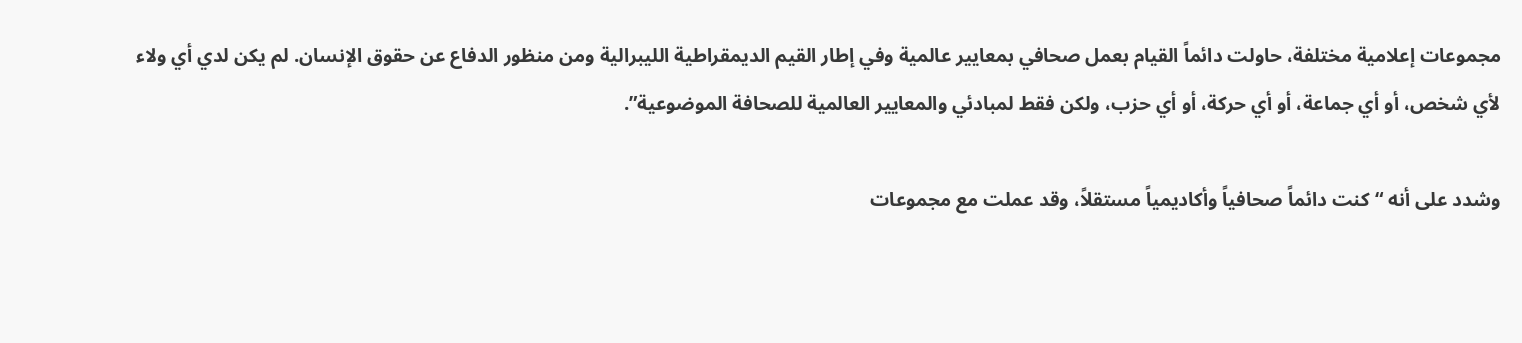مجموعات إعلامية مختلفة، حاولت دائماً القيام بعمل صحافي بمعايير عالمية وفي إطار القيم الديمقراطية الليبرالية ومن منظور الدفاع عن حقوق الإنسان. لم يكن لدي أي ولاء لأي شخص، أو أي جماعة، أو أي حركة، أو أي حزب، ولكن فقط لمبادئي والمعايير العالمية للصحافة الموضوعية”.

وشدد على أنه “كنت دائماً صحافياً وأكاديمياً مستقلاً، وقد عملت مع مجموعات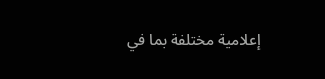إعلامية مختلفة بما في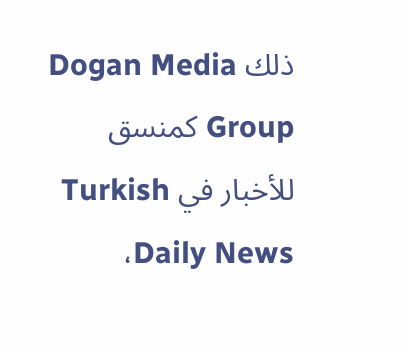ذلك Dogan Media Group كمنسق للأخبار في Turkish Daily News،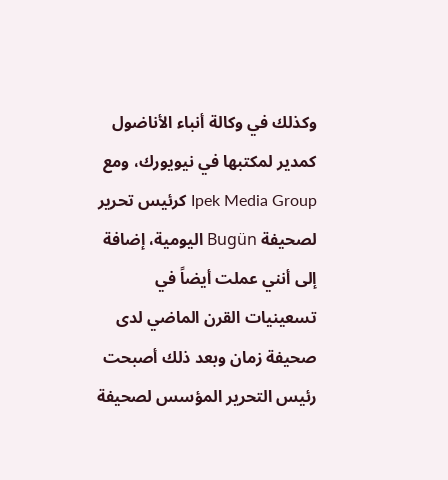وكذلك في وكالة أنباء الأناضول كمدير لمكتبها في نيويورك، ومع Ipek Media Group كرئيس تحرير لصحيفة Bugün اليومية، إضافة إلى أنني عملت أيضاً في تسعينيات القرن الماضي لدى صحيفة زمان وبعد ذلك أصبحت رئيس التحرير المؤسس لصحيفة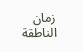زمان الناطقة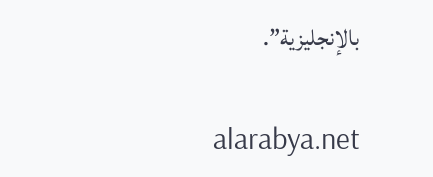بالإنجليزية”.

alarabya.net